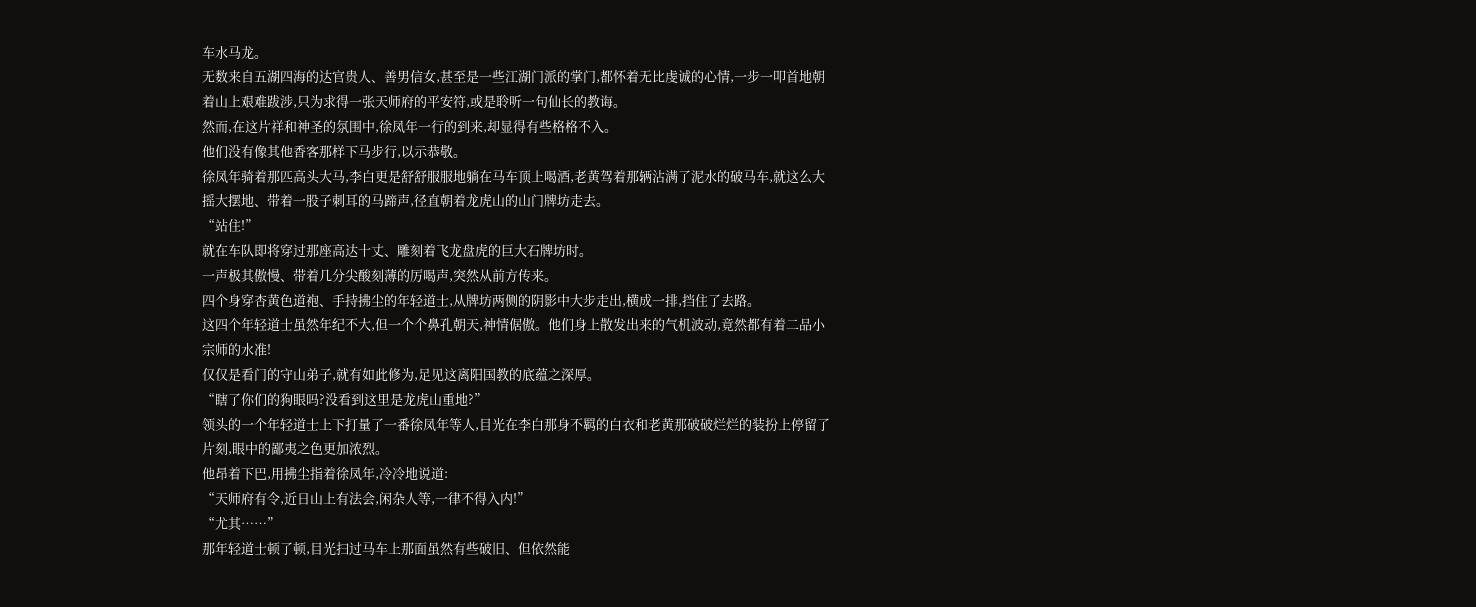车水马龙。
无数来自五湖四海的达官贵人、善男信女,甚至是一些江湖门派的掌门,都怀着无比虔诚的心情,一步一叩首地朝着山上艰难跋涉,只为求得一张天师府的平安符,或是聆听一句仙长的教诲。
然而,在这片祥和神圣的氛围中,徐凤年一行的到来,却显得有些格格不入。
他们没有像其他香客那样下马步行,以示恭敬。
徐凤年骑着那匹高头大马,李白更是舒舒服服地躺在马车顶上喝酒,老黄驾着那辆沾满了泥水的破马车,就这么大摇大摆地、带着一股子刺耳的马蹄声,径直朝着龙虎山的山门牌坊走去。
“站住!”
就在车队即将穿过那座高达十丈、雕刻着飞龙盘虎的巨大石牌坊时。
一声极其傲慢、带着几分尖酸刻薄的厉喝声,突然从前方传来。
四个身穿杏黄色道袍、手持拂尘的年轻道士,从牌坊两侧的阴影中大步走出,横成一排,挡住了去路。
这四个年轻道士虽然年纪不大,但一个个鼻孔朝天,神情倨傲。他们身上散发出来的气机波动,竟然都有着二品小宗师的水准!
仅仅是看门的守山弟子,就有如此修为,足见这离阳国教的底蕴之深厚。
“瞎了你们的狗眼吗?没看到这里是龙虎山重地?”
领头的一个年轻道士上下打量了一番徐凤年等人,目光在李白那身不羁的白衣和老黄那破破烂烂的装扮上停留了片刻,眼中的鄙夷之色更加浓烈。
他昂着下巴,用拂尘指着徐凤年,冷冷地说道:
“天师府有令,近日山上有法会,闲杂人等,一律不得入内!”
“尤其……”
那年轻道士顿了顿,目光扫过马车上那面虽然有些破旧、但依然能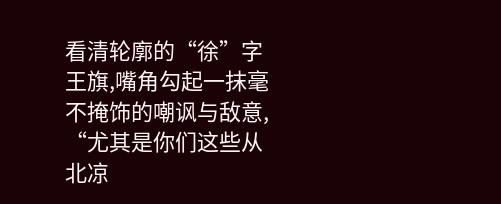看清轮廓的“徐”字王旗,嘴角勾起一抹毫不掩饰的嘲讽与敌意,
“尤其是你们这些从北凉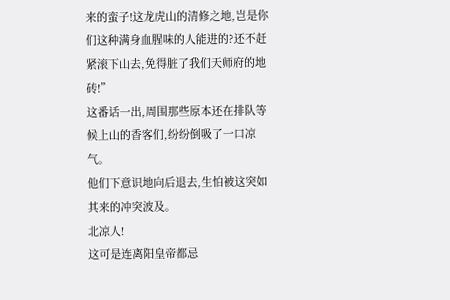来的蛮子!这龙虎山的清修之地,岂是你们这种满身血腥味的人能进的?还不赶紧滚下山去,免得脏了我们天师府的地砖!”
这番话一出,周围那些原本还在排队等候上山的香客们,纷纷倒吸了一口凉气。
他们下意识地向后退去,生怕被这突如其来的冲突波及。
北凉人!
这可是连离阳皇帝都忌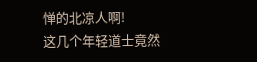惮的北凉人啊!
这几个年轻道士竟然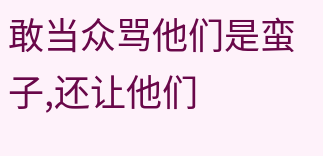敢当众骂他们是蛮子,还让他们